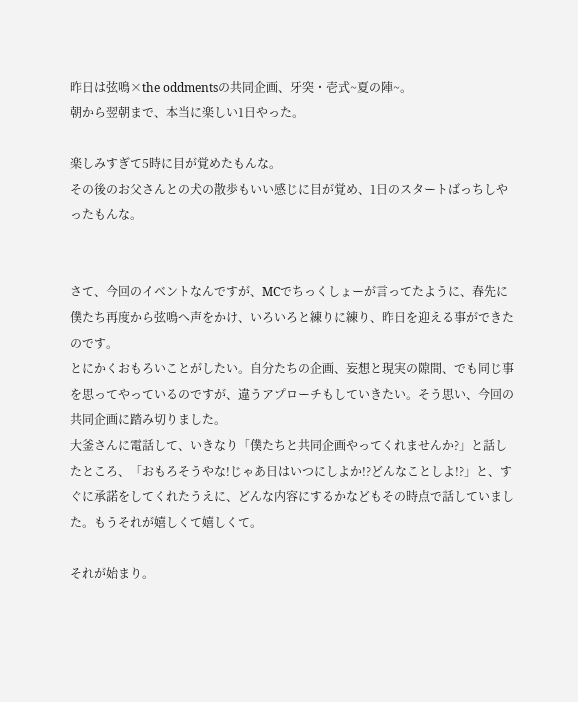昨日は弦鳴×the oddmentsの共同企画、牙突・壱式~夏の陣~。
朝から翌朝まで、本当に楽しい1日やった。

楽しみすぎて5時に目が覚めたもんな。
その後のお父さんとの犬の散歩もいい感じに目が覚め、1日のスタートばっちしやったもんな。


さて、今回のイベントなんですが、MCでちっくしょーが言ってたように、春先に僕たち再度から弦鳴へ声をかけ、いろいろと練りに練り、昨日を迎える事ができたのです。
とにかくおもろいことがしたい。自分たちの企画、妄想と現実の隙間、でも同じ事を思ってやっているのですが、違うアプローチもしていきたい。そう思い、今回の共同企画に踏み切りました。
大釜さんに電話して、いきなり「僕たちと共同企画やってくれませんか?」と話したところ、「おもろそうやな!じゃあ日はいつにしよか!?どんなことしよ!?」と、すぐに承諾をしてくれたうえに、どんな内容にするかなどもその時点で話していました。もうそれが嬉しくて嬉しくて。

それが始まり。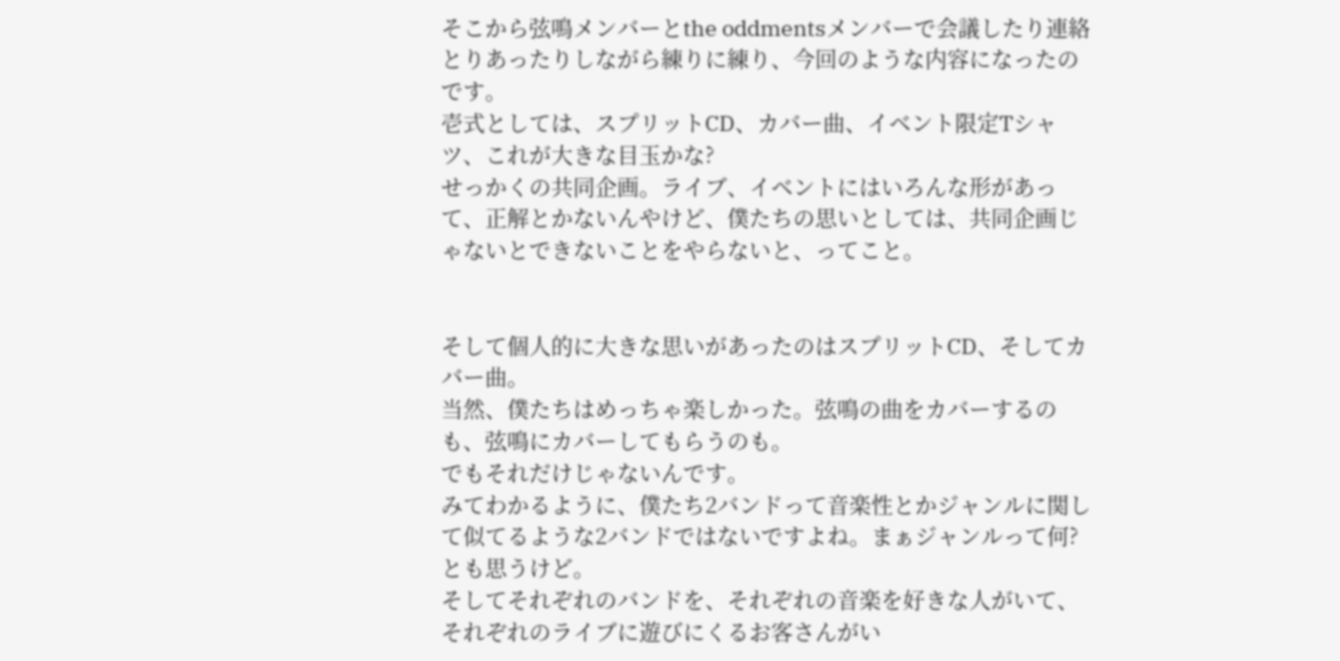そこから弦鳴メンバーとthe oddmentsメンバーで会議したり連絡とりあったりしながら練りに練り、今回のような内容になったのです。
壱式としては、スプリットCD、カバー曲、イベント限定Tシャツ、これが大きな目玉かな?
せっかくの共同企画。ライブ、イベントにはいろんな形があって、正解とかないんやけど、僕たちの思いとしては、共同企画じゃないとできないことをやらないと、ってこと。


そして個人的に大きな思いがあったのはスプリットCD、そしてカバー曲。
当然、僕たちはめっちゃ楽しかった。弦鳴の曲をカバーするのも、弦鳴にカバーしてもらうのも。
でもそれだけじゃないんです。
みてわかるように、僕たち2バンドって音楽性とかジャンルに関して似てるような2バンドではないですよね。まぁジャンルって何?とも思うけど。
そしてそれぞれのバンドを、それぞれの音楽を好きな人がいて、それぞれのライブに遊びにくるお客さんがい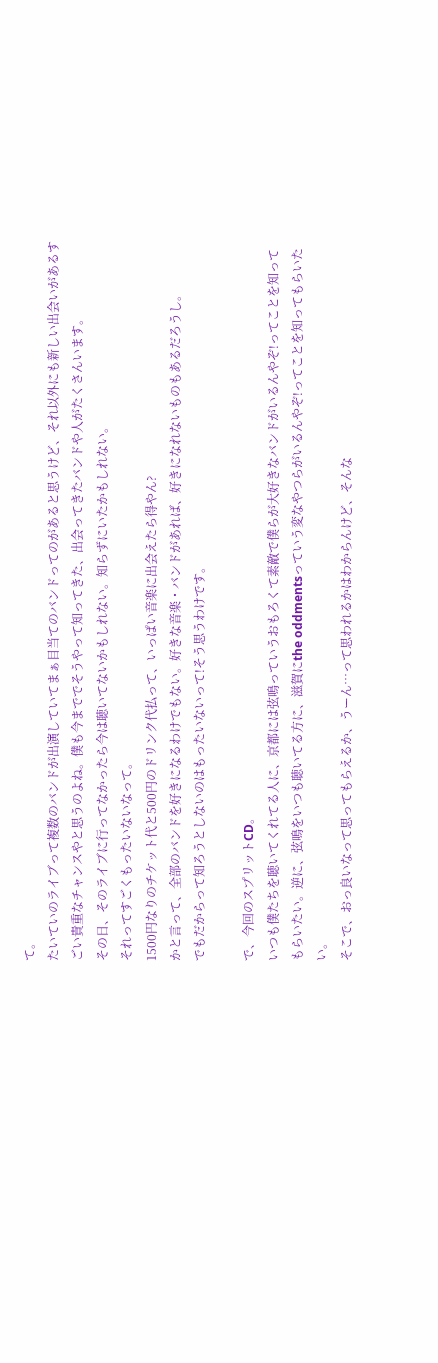て。
たいていのライブって複数のバンドが出演していてまぁ目当てのバンドってのがあると思うけど、それ以外にも新しい出会いがあるすごい貴重なチャンスやと思うのよね。僕も今まででそうやって知ってきた、出会ってきたバンドや人がたくさんいます。
その日、そのライブに行ってなかったら今は聴いてないかもしれない。知らずにいたかもしれない。
それってすごくもったいないなって。
1500円なりのチケット代と500円のドリンク代払って、いっぱい音楽に出会えたら得やん?
かと言って、全部のバンドを好きになるわけでもない。好きな音楽・バンドがあれば、好きになれないものもあるだろうし。
でもだからって知ろうとしないのはもったいないって!そう思うわけです。

で、今回のスプリットCD。
いつも僕たちを聴いてくれてる人に、京都には弦鳴っていうおもろくて素敵で僕らが大好きなバンドがいるんやぞ!ってことを知ってもらいたい。逆に、弦鳴をいつも聴いてる方に、滋賀にthe oddmentsっていう変なやつらがいるんやぞ!ってことを知ってもらいたい。
そこで、おっ良いなって思ってもらえるか、うーん…って思われるかはわからんけど、そんな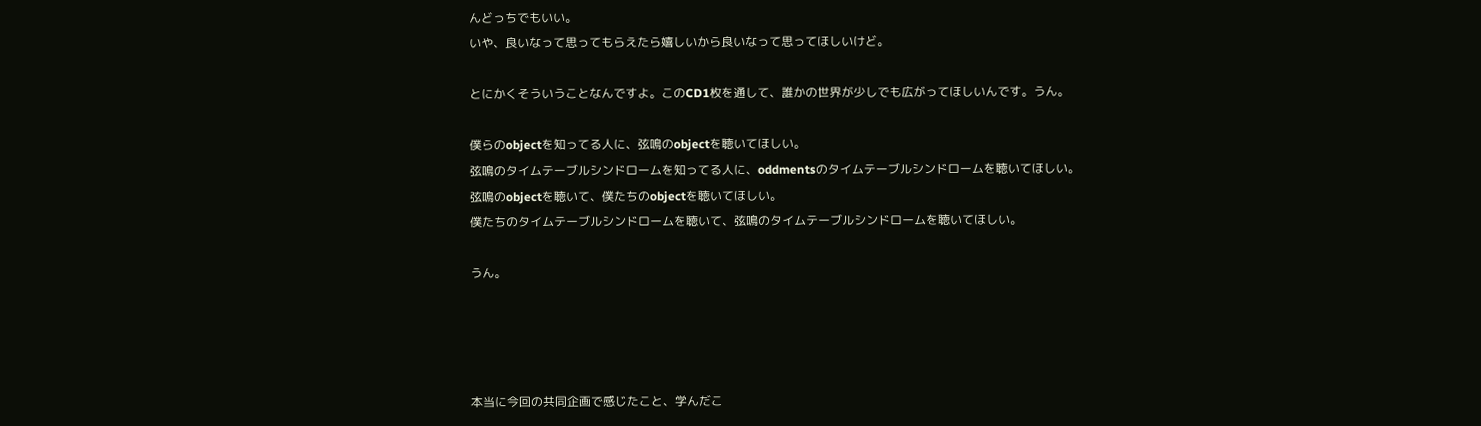んどっちでもいい。
いや、良いなって思ってもらえたら嬉しいから良いなって思ってほしいけど。

とにかくそういうことなんですよ。このCD1枚を通して、誰かの世界が少しでも広がってほしいんです。うん。

僕らのobjectを知ってる人に、弦鳴のobjectを聴いてほしい。
弦鳴のタイムテーブルシンドロームを知ってる人に、oddmentsのタイムテーブルシンドロームを聴いてほしい。
弦鳴のobjectを聴いて、僕たちのobjectを聴いてほしい。
僕たちのタイムテーブルシンドロームを聴いて、弦鳴のタイムテーブルシンドロームを聴いてほしい。

うん。




本当に今回の共同企画で感じたこと、学んだこ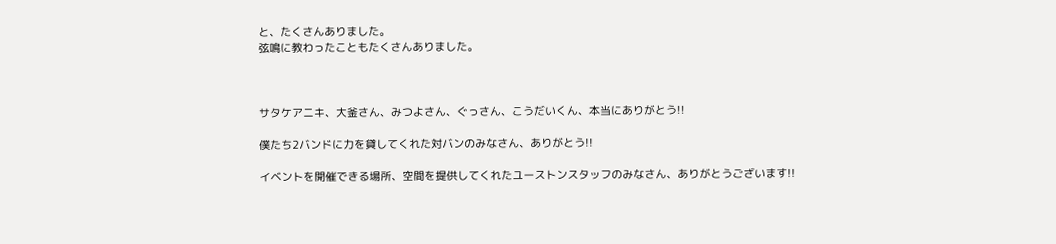と、たくさんありました。
弦鳴に教わったこともたくさんありました。



サタケアニキ、大釜さん、みつよさん、ぐっさん、こうだいくん、本当にありがとう!!

僕たち2バンドに力を貸してくれた対バンのみなさん、ありがとう!!

イベントを開催できる場所、空間を提供してくれたユーストンスタッフのみなさん、ありがとうございます!!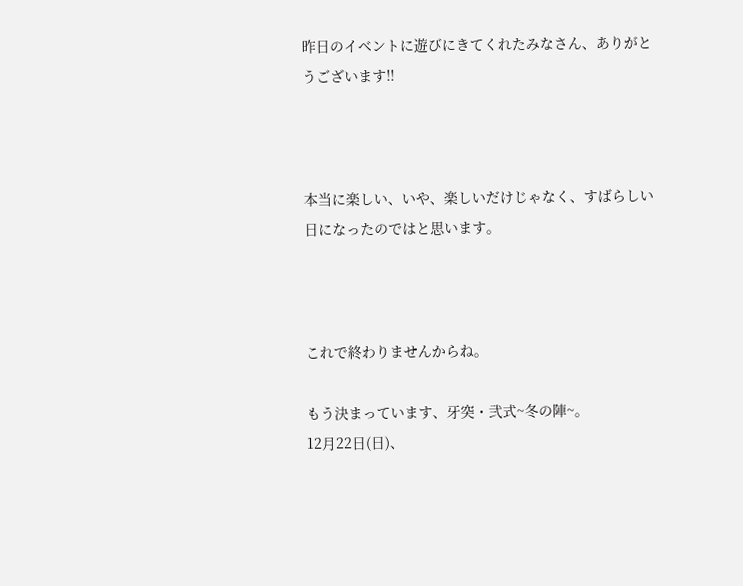昨日のイベントに遊びにきてくれたみなさん、ありがとうございます!!



本当に楽しい、いや、楽しいだけじゃなく、すばらしい日になったのではと思います。



これで終わりませんからね。

もう決まっています、牙突・弐式~冬の陣~。
12月22日(日)、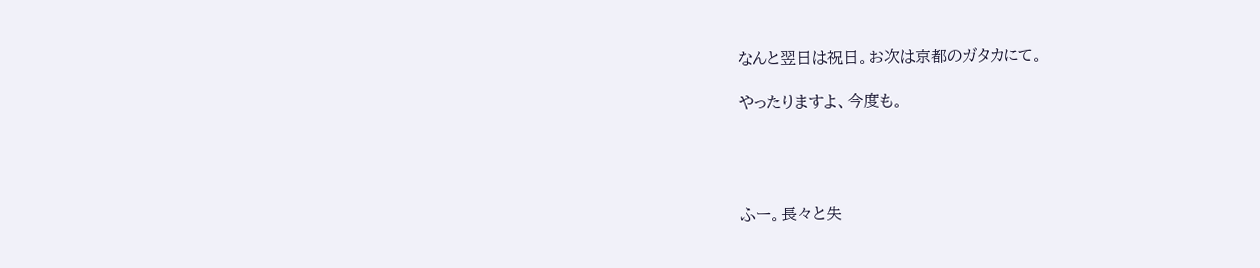なんと翌日は祝日。お次は京都のガタカにて。

やったりますよ、今度も。




ふー。長々と失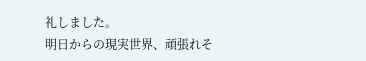礼しました。
明日からの現実世界、頑張れそ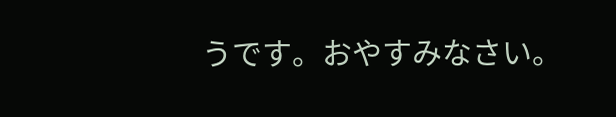うです。おやすみなさい。